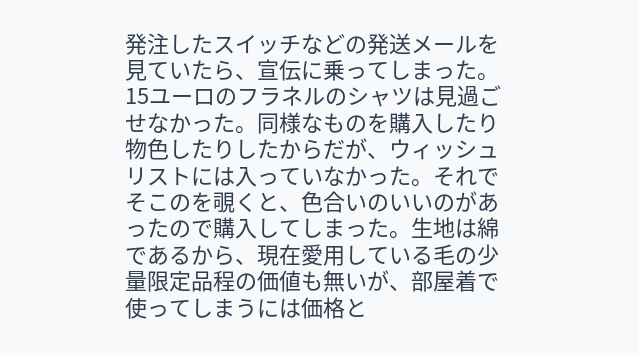発注したスイッチなどの発送メールを見ていたら、宣伝に乗ってしまった。15ユーロのフラネルのシャツは見過ごせなかった。同様なものを購入したり物色したりしたからだが、ウィッシュリストには入っていなかった。それでそこのを覗くと、色合いのいいのがあったので購入してしまった。生地は綿であるから、現在愛用している毛の少量限定品程の価値も無いが、部屋着で使ってしまうには価格と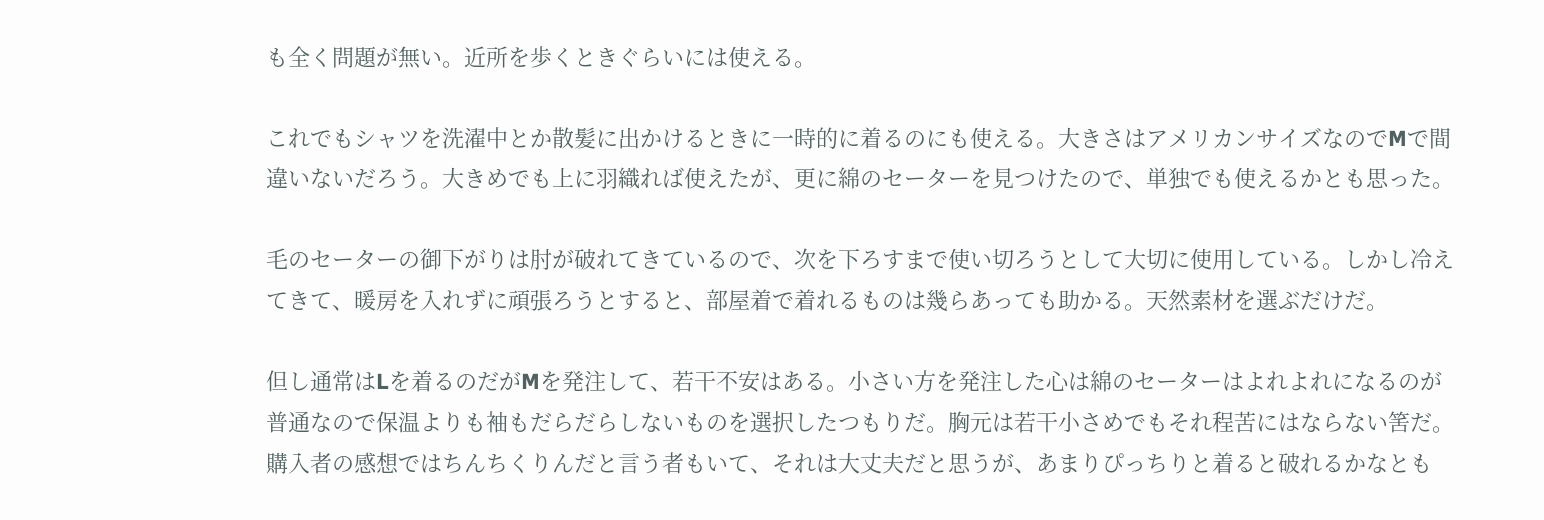も全く問題が無い。近所を歩くときぐらいには使える。

これでもシャツを洗濯中とか散髪に出かけるときに一時的に着るのにも使える。大きさはアメリカンサイズなのでMで間違いないだろう。大きめでも上に羽織れば使えたが、更に綿のセーターを見つけたので、単独でも使えるかとも思った。

毛のセーターの御下がりは肘が破れてきているので、次を下ろすまで使い切ろうとして大切に使用している。しかし冷えてきて、暖房を入れずに頑張ろうとすると、部屋着で着れるものは幾らあっても助かる。天然素材を選ぶだけだ。

但し通常はLを着るのだがMを発注して、若干不安はある。小さい方を発注した心は綿のセーターはよれよれになるのが普通なので保温よりも袖もだらだらしないものを選択したつもりだ。胸元は若干小さめでもそれ程苦にはならない筈だ。購入者の感想ではちんちくりんだと言う者もいて、それは大丈夫だと思うが、あまりぴっちりと着ると破れるかなとも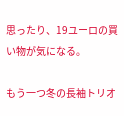思ったり、19ユーロの買い物が気になる。

もう一つ冬の長袖トリオ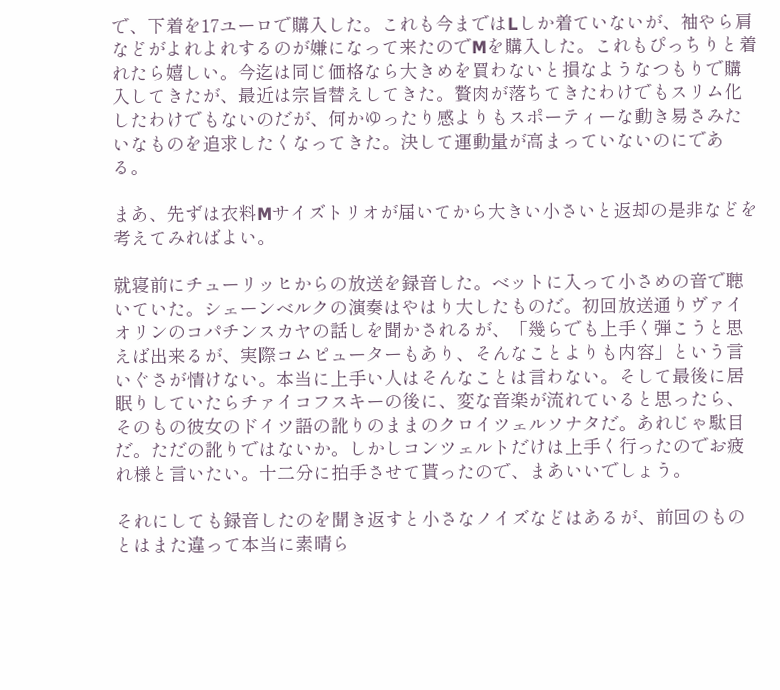で、下着を17ユーロで購入した。これも今まではLしか着ていないが、袖やら肩などがよれよれするのが嫌になって来たのでMを購入した。これもぴっちりと着れたら嬉しい。今迄は同じ価格なら大きめを買わないと損なようなつもりで購入してきたが、最近は宗旨替えしてきた。贅肉が落ちてきたわけでもスリム化したわけでもないのだが、何かゆったり感よりもスポーティーな動き易さみたいなものを追求したくなってきた。決して運動量が高まっていないのにである。

まあ、先ずは衣料Mサイズトリオが届いてから大きい小さいと返却の是非などを考えてみればよい。

就寝前にチューリッヒからの放送を録音した。ベットに入って小さめの音で聴いていた。シェーンベルクの演奏はやはり大したものだ。初回放送通りヴァイオリンのコパチンスカヤの話しを聞かされるが、「幾らでも上手く弾こうと思えば出来るが、実際コムピューターもあり、そんなことよりも内容」という言いぐさが情けない。本当に上手い人はそんなことは言わない。そして最後に居眠りしていたらチァイコフスキーの後に、変な音楽が流れていると思ったら、そのもの彼女のドイツ語の訛りのままのクロイツェルソナタだ。あれじゃ駄目だ。ただの訛りではないか。しかしコンツェルトだけは上手く行ったのでお疲れ様と言いたい。十二分に拍手させて貰ったので、まあいいでしょう。

それにしても録音したのを聞き返すと小さなノイズなどはあるが、前回のものとはまた違って本当に素晴ら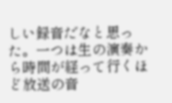しい録音だなと思った。一つは生の演奏から時間が経って行くほど放送の音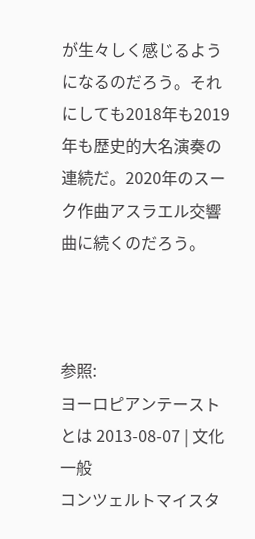が生々しく感じるようになるのだろう。それにしても2018年も2019年も歴史的大名演奏の連続だ。2020年のスーク作曲アスラエル交響曲に続くのだろう。



参照:
ヨーロピアンテーストとは 2013-08-07 | 文化一般
コンツェルトマイスタ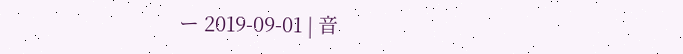ー 2019-09-01 | 音